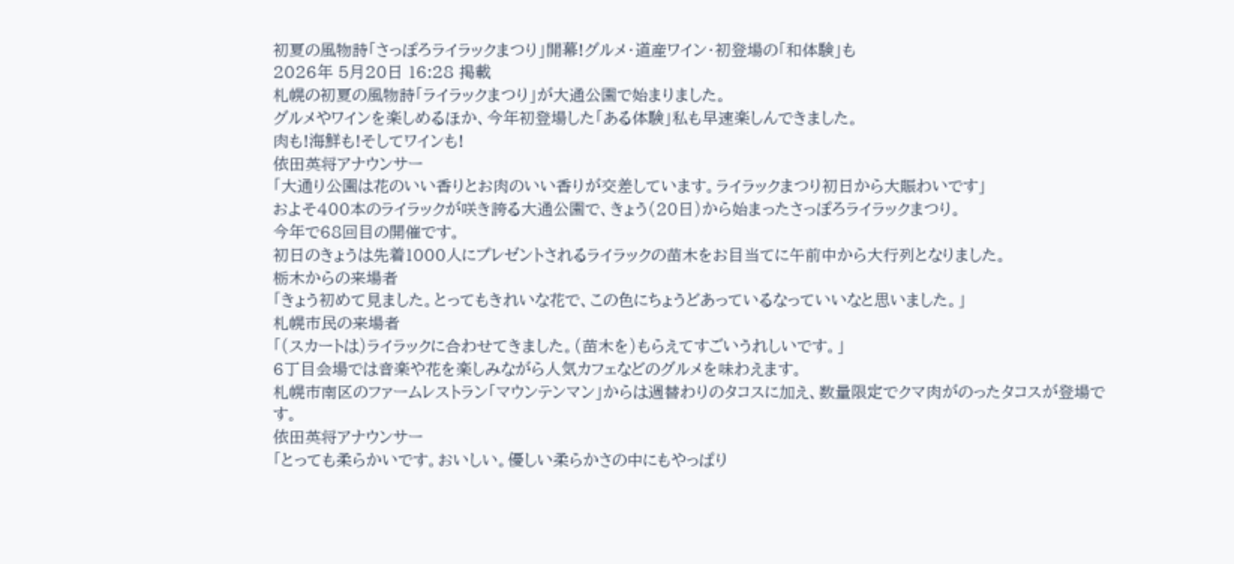初夏の風物詩「さっぽろライラックまつり」開幕!グルメ・道産ワイン・初登場の「和体験」も
2026年 5月20日 16:28 掲載
札幌の初夏の風物詩「ライラックまつり」が大通公園で始まりました。
グルメやワインを楽しめるほか、今年初登場した「ある体験」私も早速楽しんできました。
肉も!海鮮も!そしてワインも!
依田英将アナウンサー
「大通り公園は花のいい香りとお肉のいい香りが交差しています。ライラックまつり初日から大賑わいです」
およそ400本のライラックが咲き誇る大通公園で、きょう(20日)から始まったさっぽろライラックまつり。
今年で68回目の開催です。
初日のきょうは先着1000人にプレゼントされるライラックの苗木をお目当てに午前中から大行列となりました。
栃木からの来場者
「きょう初めて見ました。とってもきれいな花で、この色にちょうどあっているなっていいなと思いました。」
札幌市民の来場者
「(スカートは)ライラックに合わせてきました。(苗木を)もらえてすごいうれしいです。」
6丁目会場では音楽や花を楽しみながら人気カフェなどのグルメを味わえます。
札幌市南区のファームレストラン「マウンテンマン」からは週替わりのタコスに加え、数量限定でクマ肉がのったタコスが登場です。
依田英将アナウンサー
「とっても柔らかいです。おいしい。優しい柔らかさの中にもやっぱり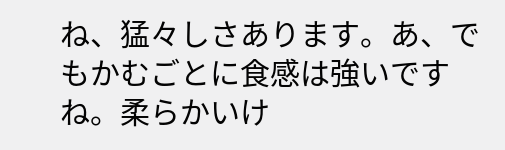ね、猛々しさあります。あ、でもかむごとに食感は強いですね。柔らかいけ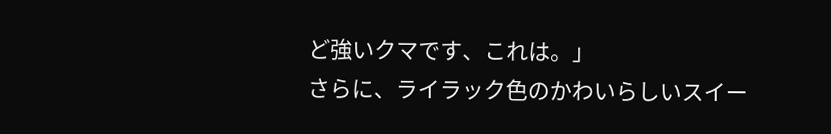ど強いクマです、これは。」
さらに、ライラック色のかわいらしいスイー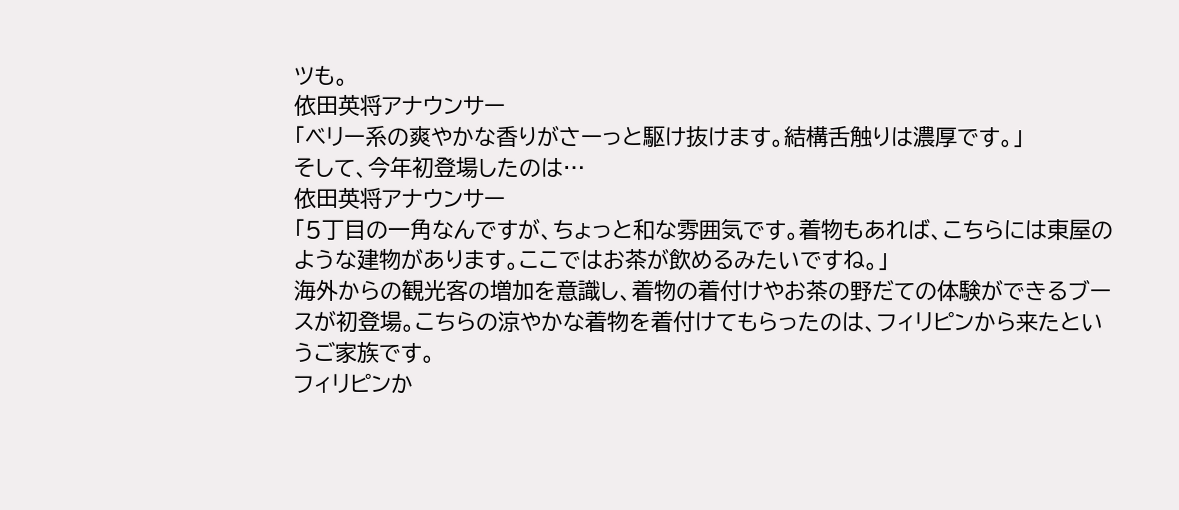ツも。
依田英将アナウンサー
「ベリー系の爽やかな香りがさーっと駆け抜けます。結構舌触りは濃厚です。」
そして、今年初登場したのは…
依田英将アナウンサー
「5丁目の一角なんですが、ちょっと和な雰囲気です。着物もあれば、こちらには東屋のような建物があります。ここではお茶が飲めるみたいですね。」
海外からの観光客の増加を意識し、着物の着付けやお茶の野だての体験ができるブースが初登場。こちらの涼やかな着物を着付けてもらったのは、フィリピンから来たというご家族です。
フィリピンか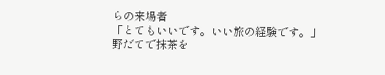らの来場者
「とてもいいです。いい旅の経験です。」
野だてで抹茶を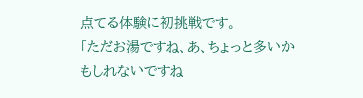点てる体験に初挑戦です。
「ただお湯ですね、あ、ちょっと多いかもしれないですね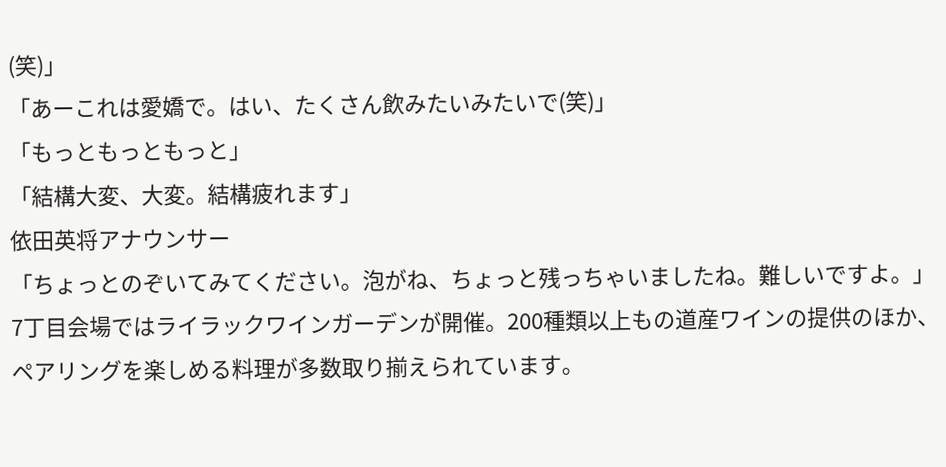(笑)」
「あーこれは愛嬌で。はい、たくさん飲みたいみたいで(笑)」
「もっともっともっと」
「結構大変、大変。結構疲れます」
依田英将アナウンサー
「ちょっとのぞいてみてください。泡がね、ちょっと残っちゃいましたね。難しいですよ。」
7丁目会場ではライラックワインガーデンが開催。200種類以上もの道産ワインの提供のほか、ペアリングを楽しめる料理が多数取り揃えられています。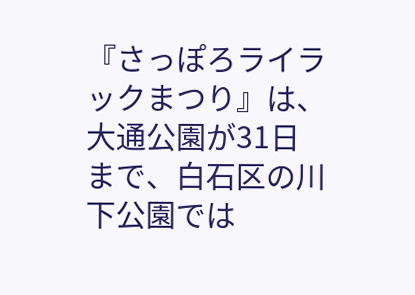『さっぽろライラックまつり』は、大通公園が31日まで、白石区の川下公園では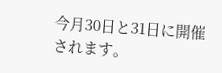今月30日と31日に開催されます。